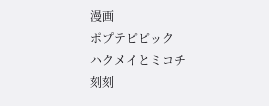漫画
ポプテピピック
ハクメイとミコチ
刻刻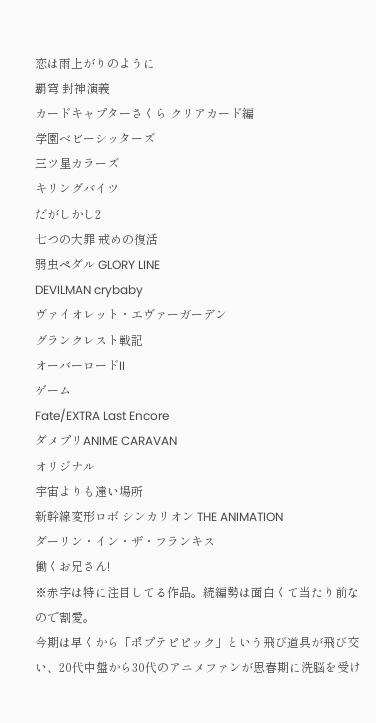恋は雨上がりのように
覇穹 封神演義
カードキャプターさくら クリアカード編
学園ベビーシッターズ
三ツ星カラーズ
キリングバイツ
だがしかし2
七つの大罪 戒めの復活
弱虫ペダル GLORY LINE
DEVILMAN crybaby
ヴァイオレット・エヴァーガーデン
グランクレスト戦記
オーバーロードII
ゲーム
Fate/EXTRA Last Encore
ダメプリANIME CARAVAN
オリジナル
宇宙よりも遠い場所
新幹線変形ロボ シンカリオン THE ANIMATION
ダーリン・イン・ザ・フランキス
働くお兄さん!
※赤字は特に注目してる作品。続編勢は面白くて当たり前なので割愛。
今期は早くから「ポプテピピック」という飛び道具が飛び交い、20代中盤から30代のアニメファンが思春期に洗脳を受け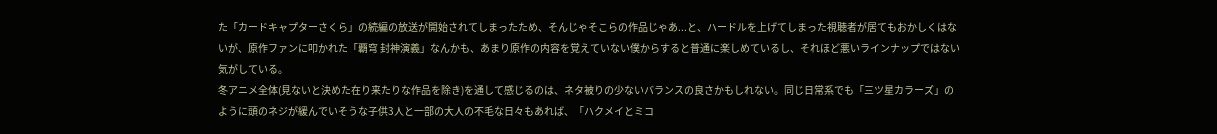た「カードキャプターさくら」の続編の放送が開始されてしまったため、そんじゃそこらの作品じゃあ...と、ハードルを上げてしまった視聴者が居てもおかしくはないが、原作ファンに叩かれた「覇穹 封神演義」なんかも、あまり原作の内容を覚えていない僕からすると普通に楽しめているし、それほど悪いラインナップではない気がしている。
冬アニメ全体(見ないと決めた在り来たりな作品を除き)を通して感じるのは、ネタ被りの少ないバランスの良さかもしれない。同じ日常系でも「三ツ星カラーズ」のように頭のネジが緩んでいそうな子供3人と一部の大人の不毛な日々もあれば、「ハクメイとミコ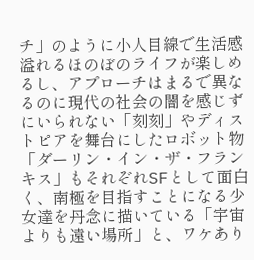チ」のように小人目線で生活感溢れるほのぼのライフが楽しめるし、アプローチはまるで異なるのに現代の社会の闇を感じずにいられない「刻刻」やディストピアを舞台にしたロボット物「ダーリン・イン・ザ・フランキス」もそれぞれSFとして面白く、南極を目指すことになる少女達を丹念に描いている「宇宙よりも遠い場所」と、ワケあり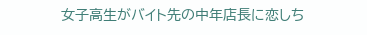女子高生がバイト先の中年店長に恋しち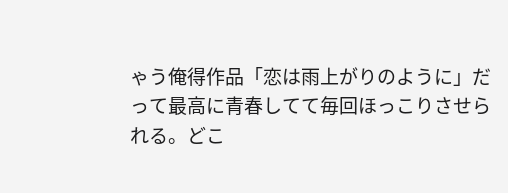ゃう俺得作品「恋は雨上がりのように」だって最高に青春してて毎回ほっこりさせられる。どこ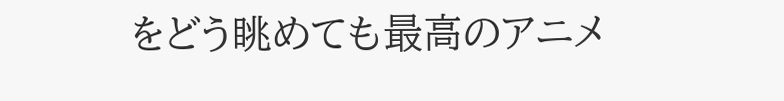をどう眺めても最高のアニメ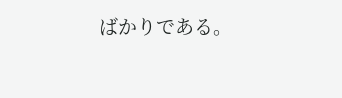ばかりである。